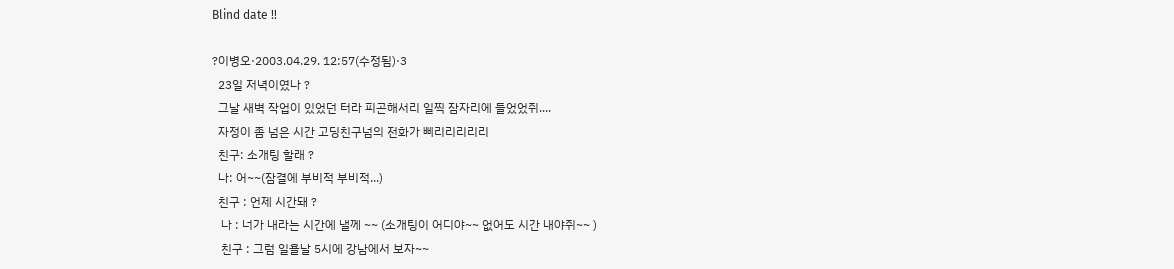Blind date !!

?이병오·2003.04.29. 12:57(수정됨)·3
  23일 저녁이였나 ?
  그날 새벽 작업이 있었던 터라 피곤해서리 일찍 잠자리에 들었었쥐....
  자정이 좀 넘은 시간 고딩친구넘의 전화가 삐리리리리리
  친구: 소개팅 할래 ?
  나: 어~~(잠결에 부비적 부비적...)
  친구 : 언제 시간돼 ?
   나 : 너가 내라는 시간에 낼께 ~~ (소개팅이 어디야~~ 없어도 시간 내야쥐~~ )
   친구 : 그럼 일욜날 5시에 강남에서 보자~~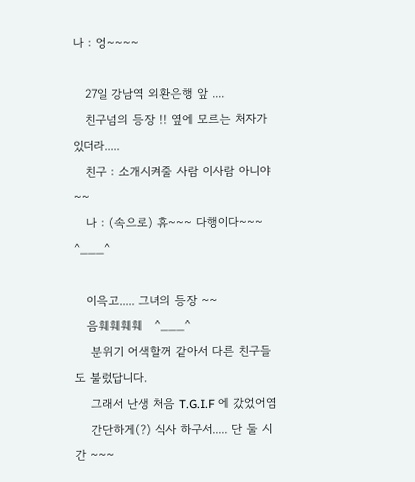나 : 엉~~~~

   27일 강남역 외환은행 앞 ....
   친구넘의 등장 !! 옆에 모르는 처자가 있더라.....
   친구 : 소개시켜줄 사람 이사람 아니야~~
   나 : (속으로) 휴~~~ 다행이다~~~  ^___^

   이윽고..... 그녀의 등장 ~~
   음훼훼훼훼   ^___^
    분위기 어색할꺼 같아서 다른 친구들도 불렀답니다.
    그래서 난생 처음 T.G.I.F 에 갔었어염
    간단하게(?) 식사 하구서..... 단 둘 시간 ~~~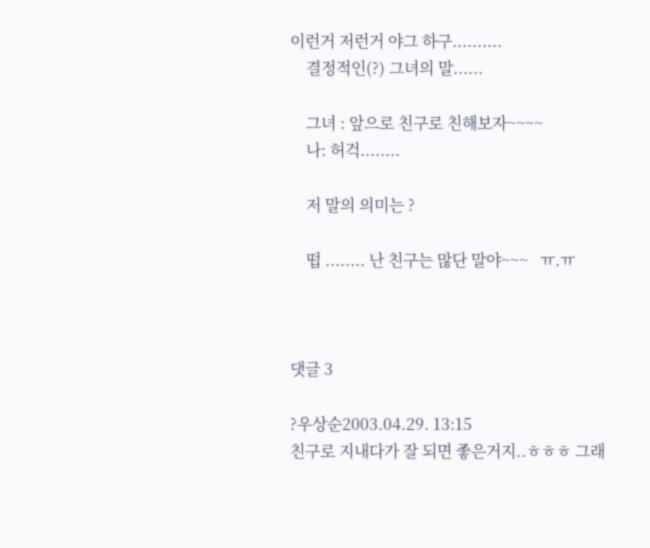이런거 저런거 야그 하구..........
    결정적인(?) 그녀의 말......

    그녀 : 앞으로 친구로 친해보자~~~~
    나: 허걱........

    저 말의 의미는 ?

    떱 ........ 난 친구는 많단 말야~~~   ㅠ.ㅠ



댓글 3

?우상순2003.04.29. 13:15
친구로 지내다가 잘 되면 좋은거지..ㅎㅎㅎ 그래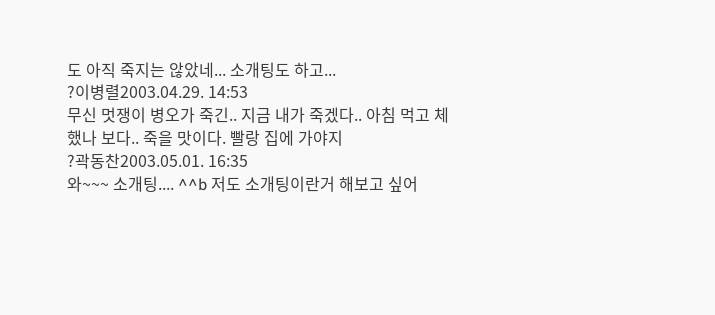도 아직 죽지는 않았네... 소개팅도 하고...
?이병렬2003.04.29. 14:53
무신 멋쟁이 병오가 죽긴.. 지금 내가 죽겠다.. 아침 먹고 체했나 보다.. 죽을 맛이다. 빨랑 집에 가야지
?곽동찬2003.05.01. 16:35
와~~~ 소개팅.... ^^b 저도 소개팅이란거 해보고 싶어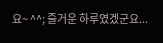요~ ^^; 즐거운 하루였겠군요...